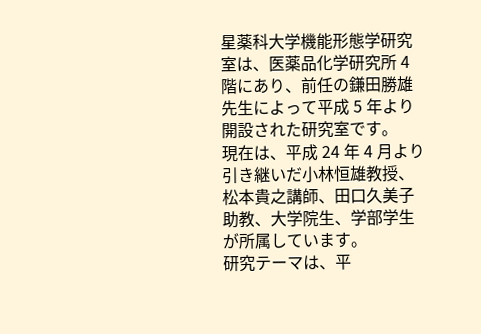星薬科大学機能形態学研究室は、医薬品化学研究所 4 階にあり、前任の鎌田勝雄先生によって平成 5 年より開設された研究室です。
現在は、平成 24 年 4 月より引き継いだ小林恒雄教授、松本貴之講師、田口久美子助教、大学院生、学部学生が所属しています。
研究テーマは、平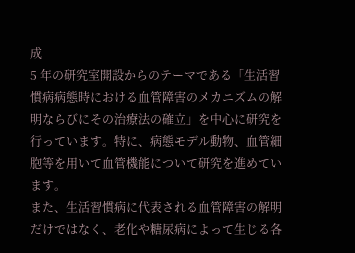成
5 年の研究室開設からのテーマである「生活習慣病病態時における血管障害のメカニズムの解明ならびにその治療法の確立」を中心に研究を行っています。特に、病態モデル動物、血管細胞等を用いて血管機能について研究を進めています。
また、生活習慣病に代表される血管障害の解明だけではなく、老化や糖尿病によって生じる各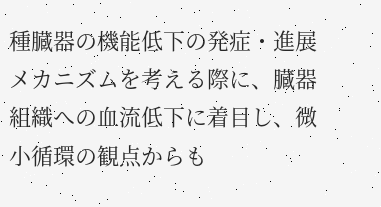種臓器の機能低下の発症・進展メカニズムを考える際に、臓器組織への血流低下に着目し、微小循環の観点からも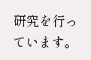研究を行っています。